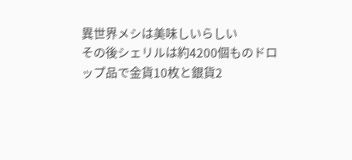異世界メシは美味しいらしい
その後シェリルは約4200個ものドロップ品で金貨10枚と銀貨2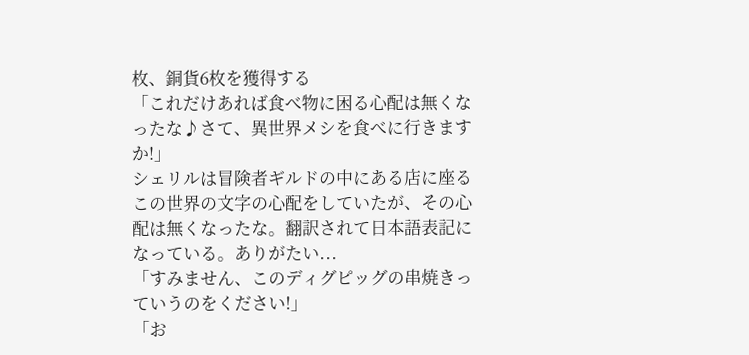枚、銅貨6枚を獲得する
「これだけあれば食べ物に困る心配は無くなったな♪さて、異世界メシを食べに行きますか!」
シェリルは冒険者ギルドの中にある店に座る
この世界の文字の心配をしていたが、その心配は無くなったな。翻訳されて日本語表記になっている。ありがたい...
「すみません、このディグピッグの串焼きっていうのをください!」
「お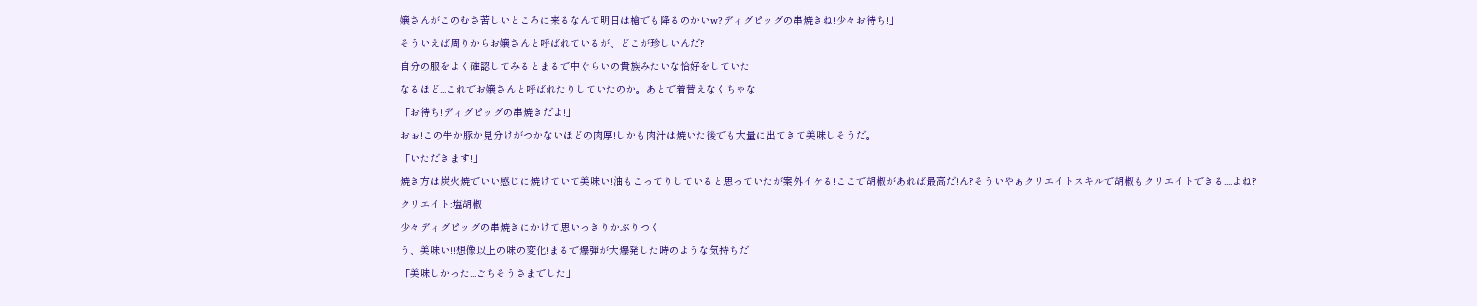嬢さんがこのむさ苦しいところに来るなんて明日は槍でも降るのかいw?ディグピッグの串焼きね!少々お待ち!」
そういえば周りからお嬢さんと呼ばれているが、どこが珍しいんだ?
自分の服をよく確認してみるとまるで中ぐらいの貴族みたいな恰好をしていた
なるほど...これでお嬢さんと呼ばれたりしていたのか。あとで着替えなくちゃな
「お待ち!ディグピッグの串焼きだよ!」
おぉ!この牛か豚か見分けがつかないほどの肉厚!しかも肉汁は焼いた後でも大量に出てきて美味しそうだ。
「いただきます!」
焼き方は炭火焼でいい感じに焼けていて美味い!油もこってりしていると思っていたが案外イケる!ここで胡椒があれば最高だ!ん?そういやぁクリエイトスキルで胡椒もクリエイトできる....よね?
クリエイト:塩胡椒
少々ディグピッグの串焼きにかけて思いっきりかぶりつく
う、美味い!!想像以上の味の変化!まるで爆弾が大爆発した時のような気持ちだ
「美味しかった...ごちそうさまでした」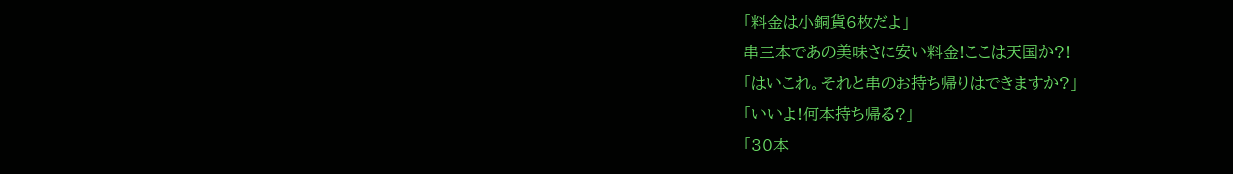「料金は小銅貨6枚だよ」
串三本であの美味さに安い料金!ここは天国か?!
「はいこれ。それと串のお持ち帰りはできますか?」
「いいよ!何本持ち帰る?」
「30本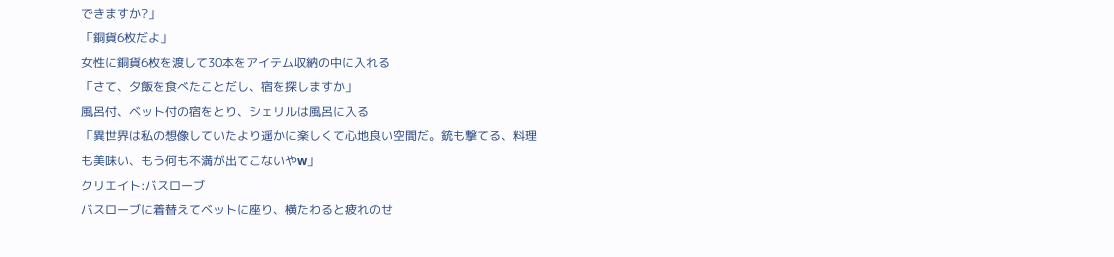できますか?」
「銅貨6枚だよ」
女性に銅貨6枚を渡して30本をアイテム収納の中に入れる
「さて、夕飯を食べたことだし、宿を探しますか」
風呂付、ベット付の宿をとり、シェリルは風呂に入る
「異世界は私の想像していたより遥かに楽しくて心地良い空間だ。銃も撃てる、料理も美味い、もう何も不満が出てこないやw」
クリエイト:バスローブ
バスローブに着替えてベットに座り、横たわると疲れのせ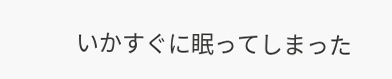いかすぐに眠ってしまった